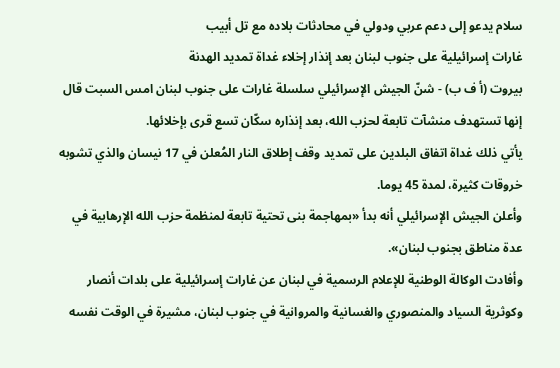سلام يدعو إلى دعم عربي ودولي في محادثات بلاده مع تل أبيب
غارات إسرائيلية على جنوب لبنان بعد إنذار إخلاء غداة تمديد الهدنة
بيروت (أ ف ب) - شنّ الجيش الإسرائيلي سلسلة غارات على جنوب لبنان امس السبت قال إنها تستهدف منشآت تابعة لحزب الله، بعد إنذاره سكّان تسع قرى بإخلائها.
يأتي ذلك غداة اتفاق البلدين على تمديد وقف إطلاق النار المُعلن في 17 نيسان والذي تشوبه خروقات كثيرة، لمدة 45 يوما.
وأعلن الجيش الإسرائيلي أنه بدأ «بمهاجمة بنى تحتية تابعة لمنظمة حزب الله الإرهابية في عدة مناطق بجنوب لبنان».
وأفادت الوكالة الوطنية للإعلام الرسمية في لبنان عن غارات إسرائيلية على بلدات أنصار وكوثرية السياد والمنصوري والغسانية والمروانية في جنوب لبنان، مشيرة في الوقت نفسه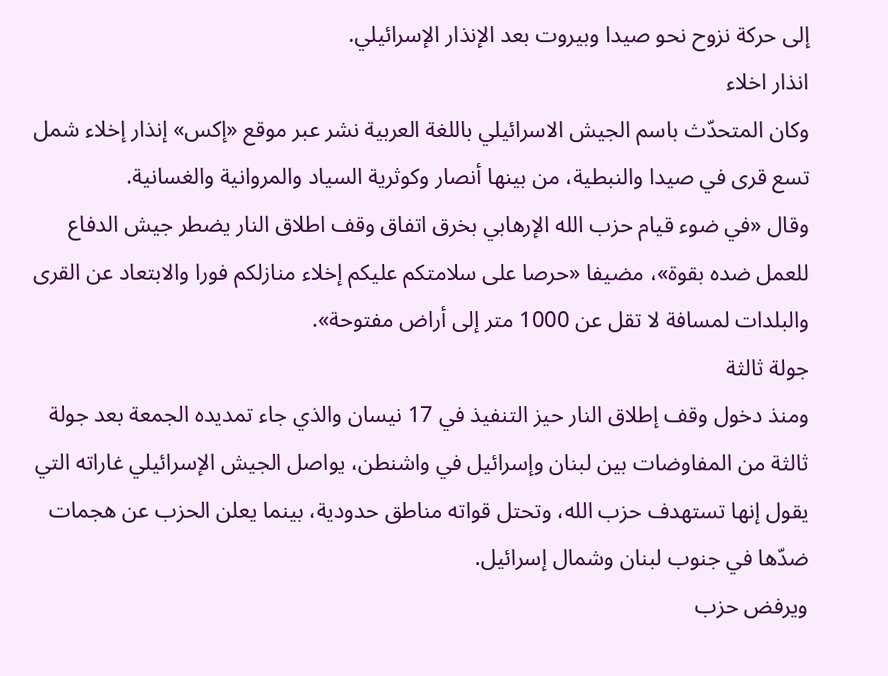إلى حركة نزوح نحو صيدا وبيروت بعد الإنذار الإسرائيلي.
انذار اخلاء
وكان المتحدّث باسم الجيش الاسرائيلي باللغة العربية نشر عبر موقع «إكس» إنذار إخلاء شمل تسع قرى في صيدا والنبطية، من بينها أنصار وكوثرية السياد والمروانية والغسانية.
وقال «في ضوء قيام حزب الله الإرهابي بخرق اتفاق وقف اطلاق النار يضطر جيش الدفاع للعمل ضده بقوة»، مضيفا «حرصا على سلامتكم عليكم إخلاء منازلكم فورا والابتعاد عن القرى والبلدات لمسافة لا تقل عن 1000 متر إلى أراض مفتوحة».
جولة ثالثة
ومنذ دخول وقف إطلاق النار حيز التنفيذ في 17 نيسان والذي جاء تمديده الجمعة بعد جولة ثالثة من المفاوضات بين لبنان وإسرائيل في واشنطن، يواصل الجيش الإسرائيلي غاراته التي يقول إنها تستهدف حزب الله، وتحتل قواته مناطق حدودية، بينما يعلن الحزب عن هجمات ضدّها في جنوب لبنان وشمال إسرائيل.
ويرفض حزب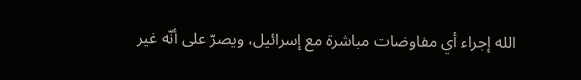الله إجراء أي مفاوضات مباشرة مع إسرائيل، ويصرّ على أنّه غير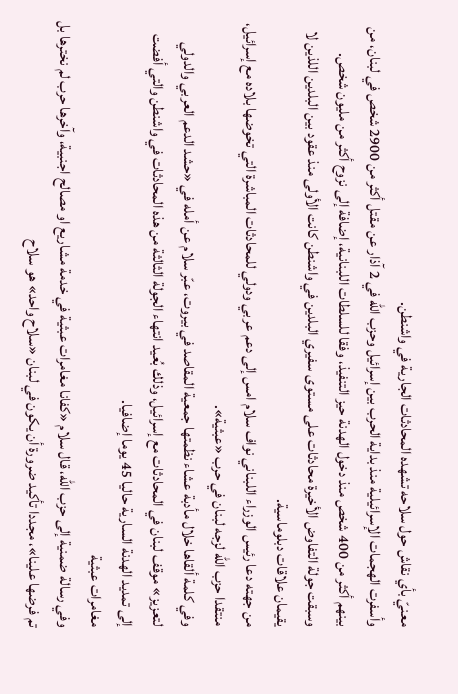معنيّ بأي نقاش حول سلاحه تشهده المحادثات الجارية في واشنطن.
وأسفرت الهجمات الإسرائيلية منذ بداية الحرب بين إسرائيل وحزب الله في 2 آذار عن مقتل أكثر من 2900 شخص في لبنان، من بينهم أكثر من 400 شخص منذ دخول الهدنة حيز التنفيذ، وفقا للسلطات اللبنانية، إضافة إلى نزوح أكثر من مليون شخص.
وسبقت جولة التفاوض الأخيرة محادثات على مستوى سفيري البلدين في واشنطن كانت الأولى منذ عقود بين البلدين اللذين لا يقيمان علاقات دبلوماسية.
من جهته دعا رئيس الوزراء اللبناني نواف سلام امس إلى دعم عربي ودولي للمحادثات المباشرة التي تخوضها بلاده مع إسرائيل، منتقدا حزب الله لزجه لبنان في حرب «عبثية».
وفي كلمة ألقاها خلال مأدبة عشاء نظمتها جمعية المقاصد في بيروت، عبّر سلام عن أمله في «حشد الدعم العربي والدولي لتعزيز» موقف لبنان في المحادثات مع إسرائيل، وذلك بُعيد انتهاء الجولة الثالثة من هذه المحادثات في واشنطن والتي أفضت إلى تمديد الهدنة السارية حاليا 45 يوما إضافيا.
مغامرات عبثية
وفي رسالة ضمنية إلى حزب الله، قال سلام «كفانا مغامرات عبثية في خدمة مشاريع او مصالح اجنبية، وآخرها حرب لم نخترها بل تم فرضها علينا»، مجددا تأكيد ضرورة أن يكون في لبنان «سلاح واحد» هو سلاح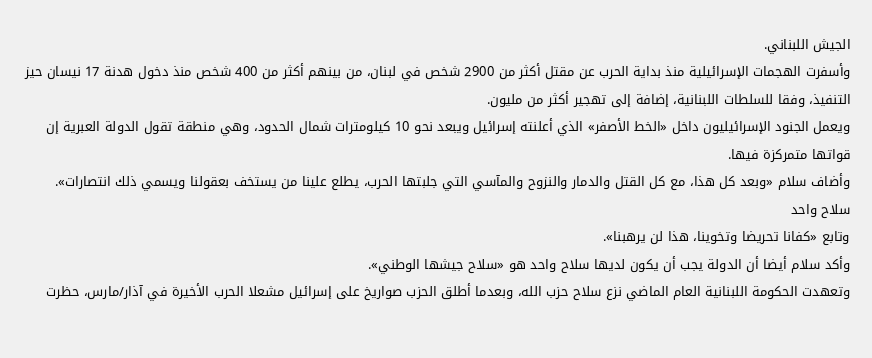الجيش اللبناني.
وأسفرت الهجمات الإسرائيلية منذ بداية الحرب عن مقتل أكثر من 2900 شخص في لبنان، من بينهم أكثر من 400 شخص منذ دخول هدنة 17 نيسان حيز التنفيذ، وفقا للسلطات اللبنانية، إضافة إلى تهجير أكثر من مليون.
ويعمل الجنود الإسرائيليون داخل «الخط الأصفر» الذي أعلنته إسرائيل ويبعد نحو 10 كيلومترات شمال الحدود، وهي منطقة تقول الدولة العبرية إن قواتها متمركزة فيها.
وأضاف سلام «وبعد كل هذا، مع كل القتل والدمار والنزوح والمآسي التي جلبتها الحرب، يطلع علينا من يستخف بعقولنا ويسمي ذلك انتصارات».
سلاح واحد
وتابع «كفانا تحريضا وتخوينا، هذا لن يرهبنا».
وأكد سلام أيضا أن الدولة يجب أن يكون لديها سلاح واحد هو «سلاح جيشها الوطني».
وتعهدت الحكومة اللبنانية العام الماضي نزع سلاح حزب الله، وبعدما أطلق الحزب صواريخ على إسرائيل مشعلا الحرب الأخيرة في آذار/مارس، حظرت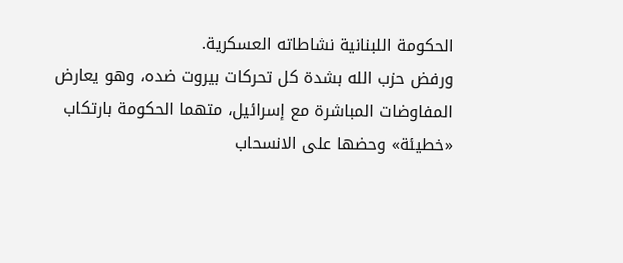الحكومة اللبنانية نشاطاته العسكرية.
ورفض حزب الله بشدة كل تحركات بيروت ضده، وهو يعارض المفاوضات المباشرة مع إسرائيل، متهما الحكومة بارتكاب «خطيئة» وحضها على الانسحاب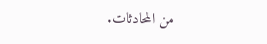من المحادثات.